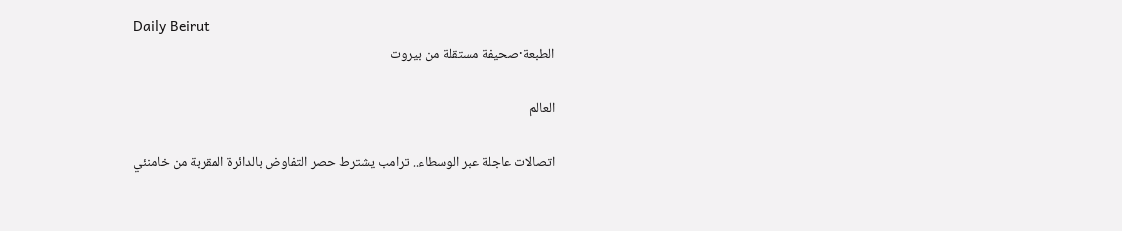Daily Beirut
الطبعة·صحيفة مستقلة من بيروت

العالم

اتصالات عاجلة عبر الوسطاء.. ترامب يشترط حصر التفاوض بالدائرة المقربة من خامنئي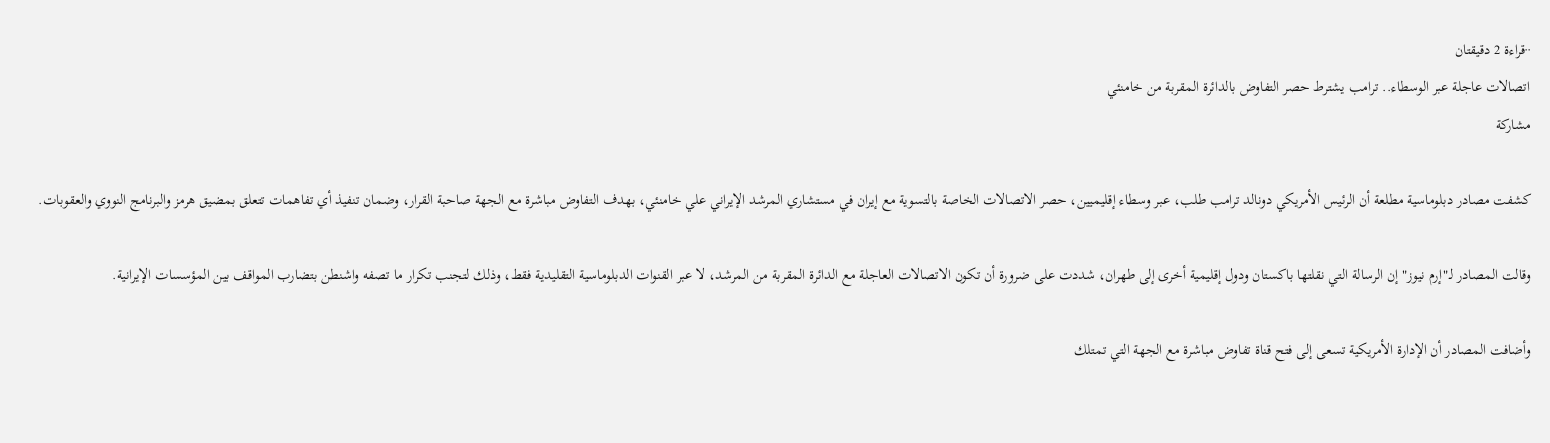··قراءة 2 دقيقتان
اتصالات عاجلة عبر الوسطاء.. ترامب يشترط حصر التفاوض بالدائرة المقربة من خامنئي
مشاركة

كشفت مصادر دبلوماسية مطلعة أن الرئيس الأمريكي دونالد ترامب طلب، عبر وسطاء إقليميين، حصر الاتصالات الخاصة بالتسوية مع إيران في مستشاري المرشد الإيراني علي خامنئي، بهدف التفاوض مباشرة مع الجهة صاحبة القرار، وضمان تنفيذ أي تفاهمات تتعلق بمضيق هرمز والبرنامج النووي والعقوبات.

وقالت المصادر لـ"إرم نيوز" إن الرسالة التي نقلتها باكستان ودول إقليمية أخرى إلى طهران، شددت على ضرورة أن تكون الاتصالات العاجلة مع الدائرة المقربة من المرشد، لا عبر القنوات الدبلوماسية التقليدية فقط، وذلك لتجنب تكرار ما تصفه واشنطن بتضارب المواقف بين المؤسسات الإيرانية.

وأضافت المصادر أن الإدارة الأمريكية تسعى إلى فتح قناة تفاوض مباشرة مع الجهة التي تمتلك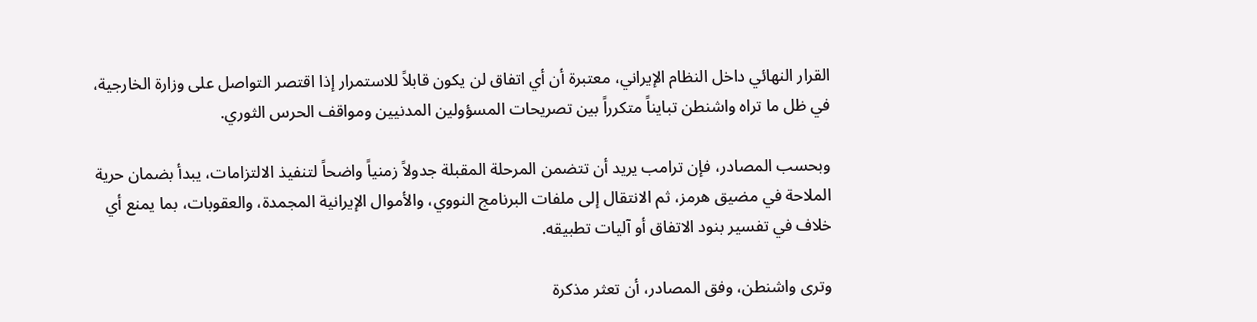القرار النهائي داخل النظام الإيراني، معتبرة أن أي اتفاق لن يكون قابلاً للاستمرار إذا اقتصر التواصل على وزارة الخارجية، في ظل ما تراه واشنطن تبايناً متكرراً بين تصريحات المسؤولين المدنيين ومواقف الحرس الثوري.

وبحسب المصادر، فإن ترامب يريد أن تتضمن المرحلة المقبلة جدولاً زمنياً واضحاً لتنفيذ الالتزامات، يبدأ بضمان حرية الملاحة في مضيق هرمز، ثم الانتقال إلى ملفات البرنامج النووي، والأموال الإيرانية المجمدة، والعقوبات، بما يمنع أي خلاف في تفسير بنود الاتفاق أو آليات تطبيقه.

وترى واشنطن، وفق المصادر، أن تعثر مذكرة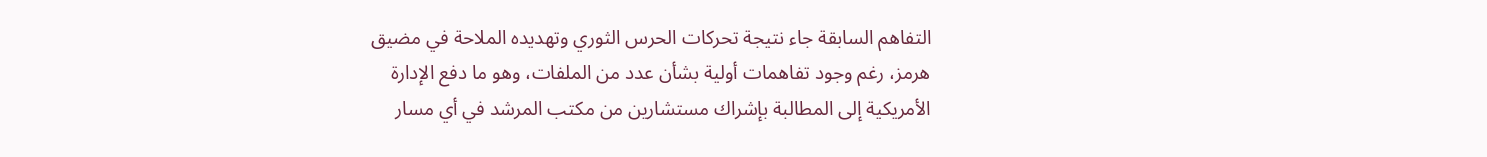التفاهم السابقة جاء نتيجة تحركات الحرس الثوري وتهديده الملاحة في مضيق هرمز، رغم وجود تفاهمات أولية بشأن عدد من الملفات، وهو ما دفع الإدارة الأمريكية إلى المطالبة بإشراك مستشارين من مكتب المرشد في أي مسار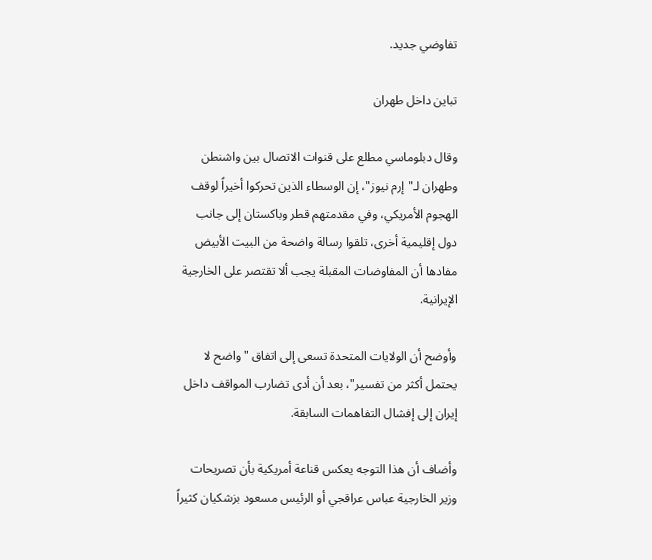تفاوضي جديد.

تباين داخل طهران

وقال دبلوماسي مطلع على قنوات الاتصال بين واشنطن وطهران لـ"إرم نيوز"، إن الوسطاء الذين تحركوا أخيراً لوقف الهجوم الأمريكي، وفي مقدمتهم قطر وباكستان إلى جانب دول إقليمية أخرى، تلقوا رسالة واضحة من البيت الأبيض مفادها أن المفاوضات المقبلة يجب ألا تقتصر على الخارجية الإيرانية.

وأوضح أن الولايات المتحدة تسعى إلى اتفاق "واضح لا يحتمل أكثر من تفسير"، بعد أن أدى تضارب المواقف داخل إيران إلى إفشال التفاهمات السابقة.

وأضاف أن هذا التوجه يعكس قناعة أمريكية بأن تصريحات وزير الخارجية عباس عراقجي أو الرئيس مسعود بزشكيان كثيراً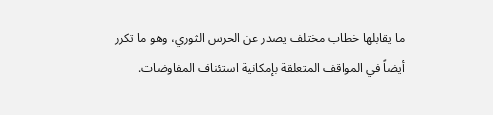ما يقابلها خطاب مختلف يصدر عن الحرس الثوري، وهو ما تكرر أيضاً في المواقف المتعلقة بإمكانية استئناف المفاوضات.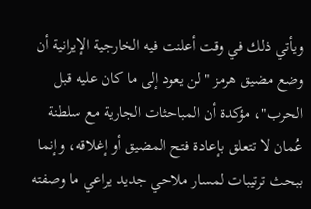ويأتي ذلك في وقت أعلنت فيه الخارجية الإيرانية أن وضع مضيق هرمز "لن يعود إلى ما كان عليه قبل الحرب"، مؤكدة أن المباحثات الجارية مع سلطنة عُمان لا تتعلق بإعادة فتح المضيق أو إغلاقه، وإنما ببحث ترتيبات لمسار ملاحي جديد يراعي ما وصفته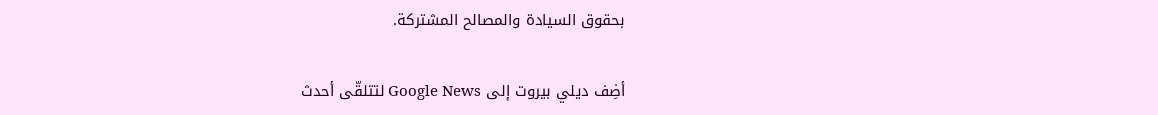بحقوق السيادة والمصالح المشتركة.

أضِف ديلي بيروت إلى Google News لتتلقّى أحدث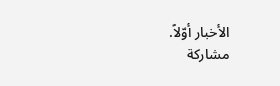الأخبار أوّلاً.
مشاركة